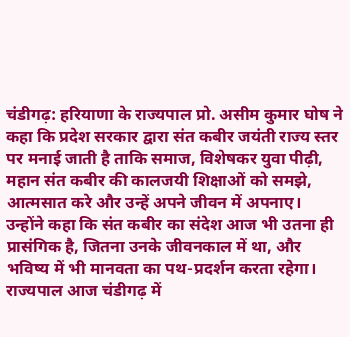चंडीगढ़: हरियाणा के राज्यपाल प्रो. असीम कुमार घोष ने कहा कि प्रदेश सरकार द्वारा संत कबीर जयंती राज्य स्तर पर मनाई जाती है ताकि समाज, विशेषकर युवा पीढ़ी, महान संत कबीर की कालजयी शिक्षाओं को समझे, आत्मसात करे और उन्हें अपने जीवन में अपनाए। उन्होंने कहा कि संत कबीर का संदेश आज भी उतना ही प्रासंगिक है, जितना उनके जीवनकाल में था, और भविष्य में भी मानवता का पथ-प्रदर्शन करता रहेगा।
राज्यपाल आज चंडीगढ़ में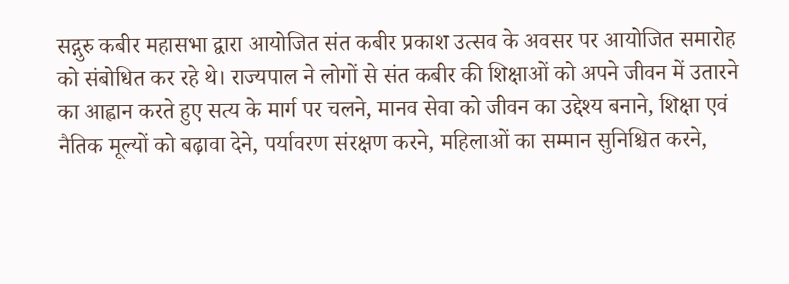सद्गुरु कबीर महासभा द्वारा आयोजित संत कबीर प्रकाश उत्सव के अवसर पर आयोजित समारोह को संबोधित कर रहे थे। राज्यपाल ने लोगों से संत कबीर की शिक्षाओं को अपने जीवन में उतारने का आह्वान करते हुए सत्य के मार्ग पर चलने, मानव सेवा को जीवन का उद्देश्य बनाने, शिक्षा एवं नैतिक मूल्यों को बढ़ावा देने, पर्यावरण संरक्षण करने, महिलाओं का सम्मान सुनिश्चित करने,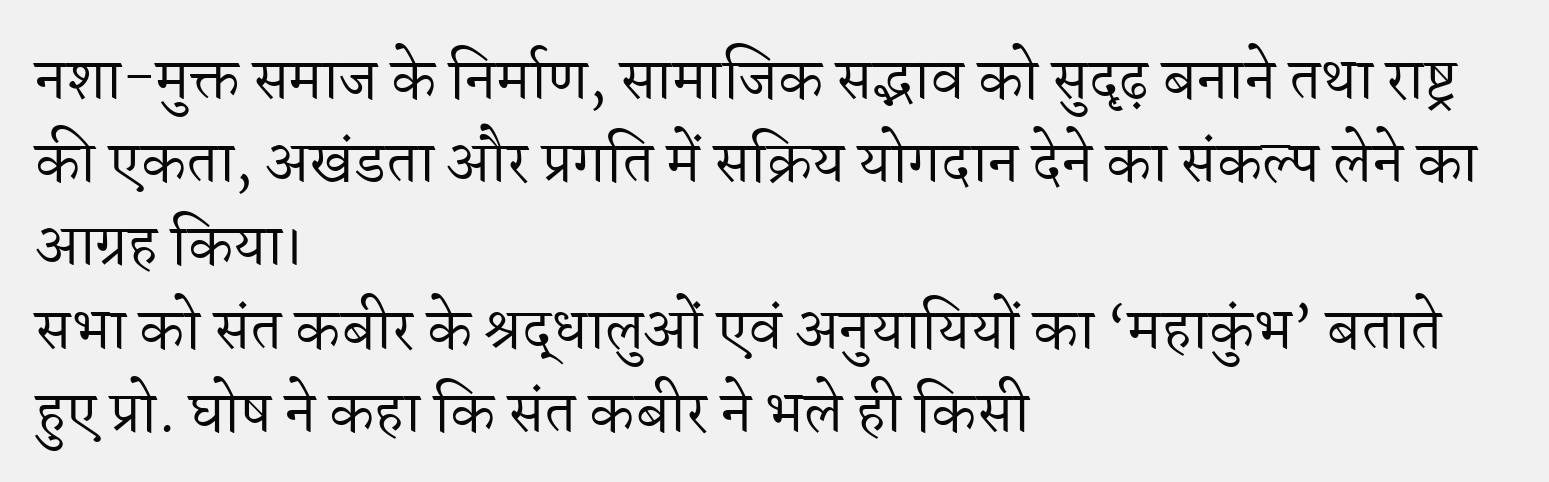नशा-मुक्त समाज के निर्माण, सामाजिक सद्भाव को सुदृढ़ बनाने तथा राष्ट्र की एकता, अखंडता और प्रगति में सक्रिय योगदान देने का संकल्प लेने का आग्रह किया।
सभा को संत कबीर के श्रद्धालुओं एवं अनुयायियों का ‘महाकुंभ’ बताते हुए प्रो. घोष ने कहा कि संत कबीर ने भले ही किसी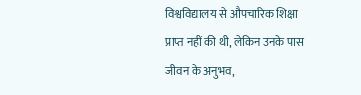विश्वविद्यालय से औपचारिक शिक्षा प्राप्त नहीं की थी, लेकिन उनके पास जीवन के अनुभव,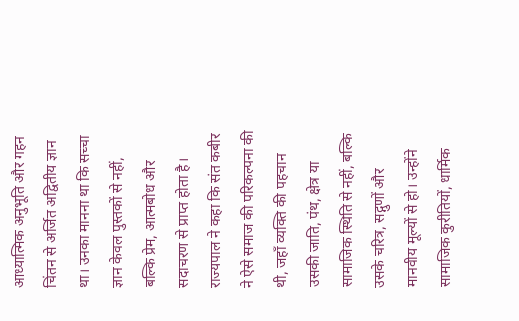आध्यात्मिक अनुभूति और गहन चिंतन से अर्जित अद्वितीय ज्ञान था। उनका मानना था कि सच्चा ज्ञान केवल पुस्तकों से नहीं, बल्कि प्रेम, आत्मबोध और सदाचरण से प्राप्त होता है।
राज्यपाल ने कहा कि संत कबीर ने ऐसे समाज की परिकल्पना की थी, जहाँ व्यक्ति की पहचान उसकी जाति, पंथ, क्षेत्र या सामाजिक स्थिति से नहीं, बल्कि उसके चरित्र, सद्गुणों और मानवीय मूल्यों से हो। उन्होंने सामाजिक कुरीतियों, धार्मिक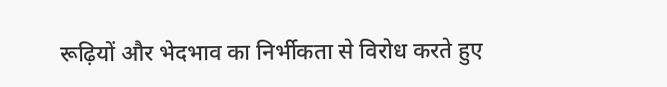रूढ़ियों और भेदभाव का निर्भीकता से विरोध करते हुए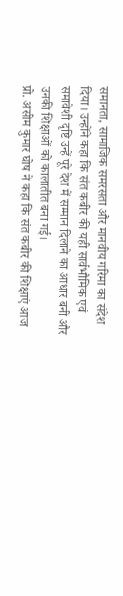समानता, सामाजिक समरसता और मानवीय गरिमा का संदेश दिया। उन्होंने कहा कि संत कबीर की यही सार्वभौमिक एवं समावेशी दृष्टि उन्हें पूरे देश में सम्मान दिलाने का आधार बनी और उनकी शिक्षाओं को कालातीत बना गई।
प्रो. असीम कुमार घोष ने कहा कि संत कबीर की शिक्षाएं आज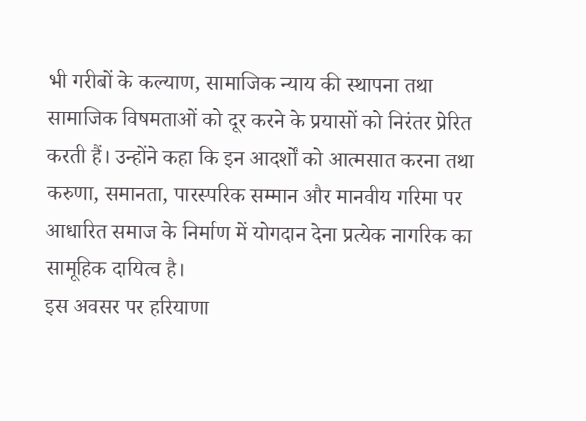भी गरीबों के कल्याण, सामाजिक न्याय की स्थापना तथा सामाजिक विषमताओं को दूर करने के प्रयासों को निरंतर प्रेरित करती हैं। उन्होंने कहा कि इन आदर्शों को आत्मसात करना तथा करुणा, समानता, पारस्परिक सम्मान और मानवीय गरिमा पर आधारित समाज के निर्माण में योगदान देना प्रत्येक नागरिक का सामूहिक दायित्व है।
इस अवसर पर हरियाणा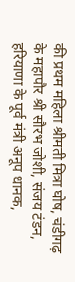की प्रथम महिला श्रीमती मित्रा घोष, चंडीगढ़ के महापौर श्री सौरभ जोशी, संजय टंडन, हरियाणा के पूर्व मंत्री अनूप धानक,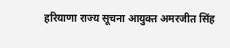हरियाणा राज्य सूचना आयुक्त अमरजीत सिंह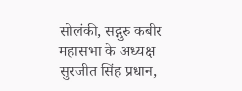सोलंकी, सद्गुरु कबीर महासभा के अध्यक्ष सुरजीत सिंह प्रधान,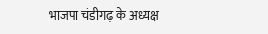भाजपा चंडीगढ़ के अध्यक्ष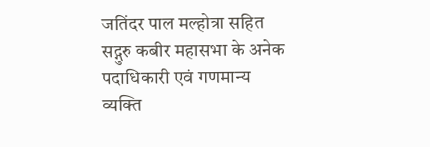जतिंदर पाल मल्होत्रा सहित सद्गुरु कबीर महासभा के अनेक पदाधिकारी एवं गणमान्य व्यक्ति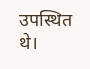उपस्थित थे।